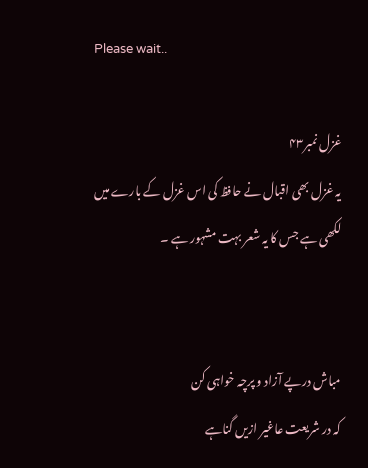Please wait..

غزل نمبر۴۳
یہ غزل بھی اقبال نے حافظ کی اس غزل کے بارے میں لکھی ہے جس کا یہ شعر بہت مشہور ہے ۔


مباش درپے آزاد و پرچہ خواہی کن
کہ در شریعت عاغیر ازیں گناہے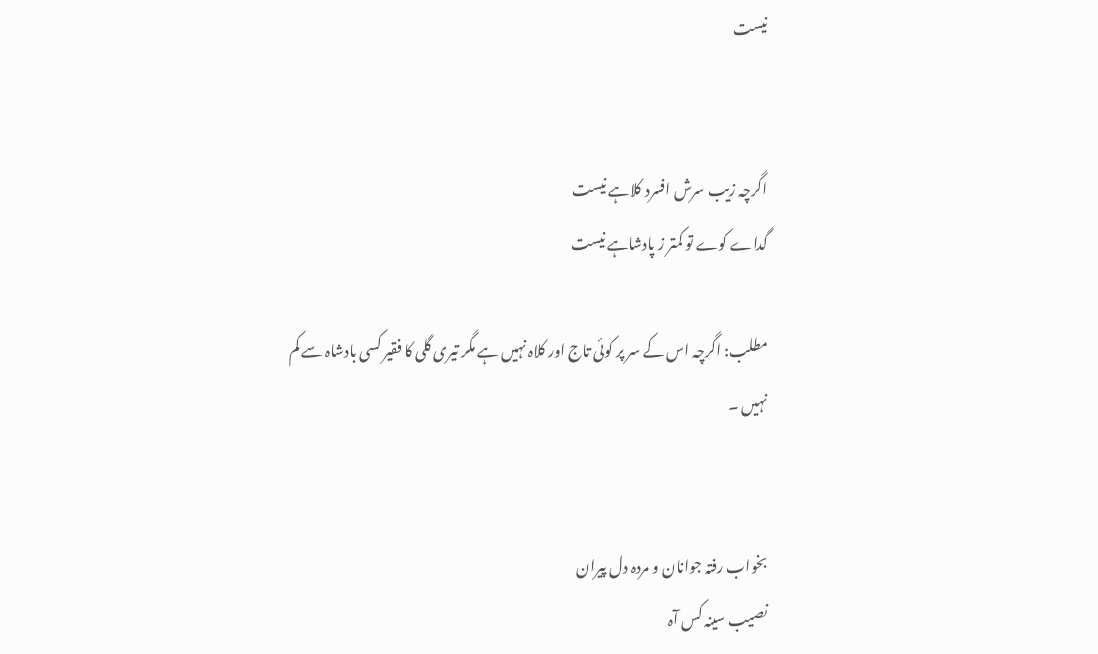نیست


اگرچہ زیب سرش افسرد کلاہے نیست
گداے کوے تو کمتر ز پادشاہے نیست

مطلب: اگرچہ اس کے سر پر کوئی تاج اور کلاہ نہیں ہے مگر تیری گلی کا فقیر کسی بادشاہ سے کم نہیں ۔


بخواب رفتہ جوانان و مردہ دل پیران
نصیب سینہ کس آہ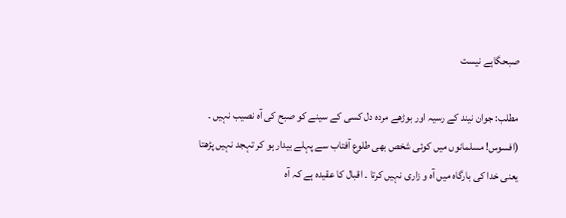صبحگاہے نیست

مطلب: جوان نیند کے رسیہ اور بوڑھے مردہ دل کسی کے سینے کو صبح کی آہ نصیب نہیں ۔ (افسوس! مسلمانوں میں کوئی شخص بھی طلوع آفتاب سے پہلے بیدار ہو کر تہجد نہیں پڑھتا یعنی خدا کی بارگاہ میں آہ و زاری نہیں کرتا ۔ اقبال کا عقیدہ ہے کہ آہ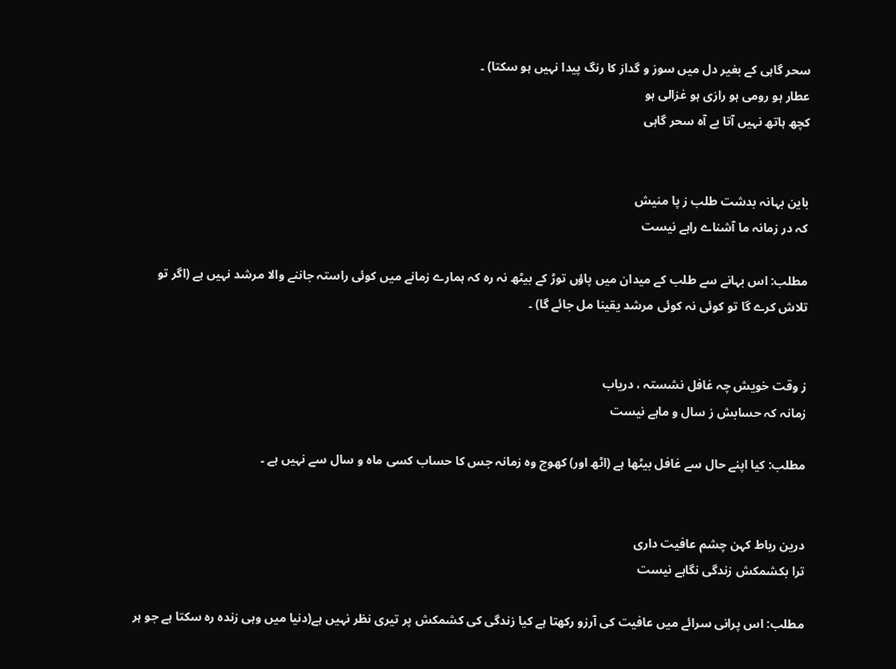سحر گاہی کے بغیر دل میں سوز و گداز کا رنگ پیدا نہیں ہو سکتا) ۔
عطار ہو رومی ہو رازی ہو غزالی ہو
کچھ ہاتھ نہیں آتا بے آہ سحر گاہی


باین بہانہ بدشت طلب ز پا منیش
کہ در زمانہ ما آشناے راہے نیست

مطلب: اس بہانے سے طلب کے میدان میں پاؤں توڑ کے بیٹھ نہ رہ کہ ہمارے زمانے میں کوئی راستہ جاننے والا مرشد نہیں ہے (اگر تو تلاش کرے گا تو کوئی نہ کوئی مرشد یقینا مل جائے گا) ۔


ز وقت خویش چہ غافل نشستہ ، دریاب
زمانہ کہ حسابش ز سال و ماہے نیست

مطلب: کیا اپنے حال سے غافل بیٹھا ہے (اٹھ اور) کھوج وہ زمانہ جس کا حساب کسی ماہ و سال سے نہیں ہے ۔


درین رباط کہن چشم عافیت داری
ترا بکشمکش زندگی نگاہے نیست

مطلب: اس پرانی سرائے میں عافیت کی آرزو رکھتا ہے کیا زندگی کی کشمکش پر تیری نظر نہیں ہے(دنیا میں وہی زندہ رہ سکتا ہے جو ہر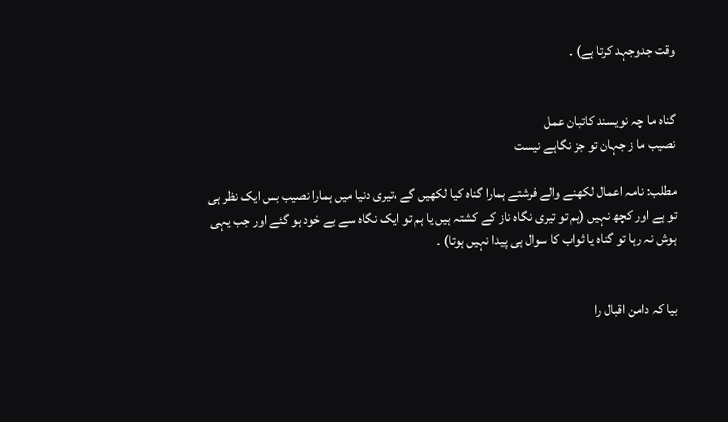وقت جدوجہد کرتا ہے) ۔


گناہ ما چہ نویسند کاتبان عمل
نصیب ما ز جہان تو جز نگاہے نیست

مطلب: نامہ اعمال لکھنے والے فرشتے ہمارا گناہ کیا لکھیں گے ،تیری دنیا میں ہمارا نصیب بس ایک نظر ہی تو ہے اور کچھ نہیں (ہم تو تیری نگاہ ناز کے کشتہ ہیں یا ہم تو ایک نگاہ سے بے خود ہو گئے اور جب یہی ہوش نہ رہا تو گناہ یا ثواب کا سوال ہی پیدا نہیں ہوتا) ۔


بیا کہ دامن اقبال را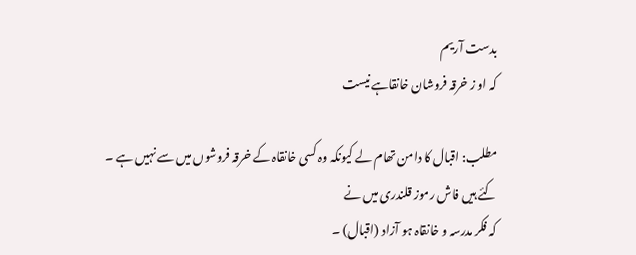بدست آریم
کہ او ز خرقہ فروشان خانقاہے نیست

مطلب: اقبال کا دامن تھام لے کیونکہ وہ کسی خانقاہ کے خرقہ فروشوں میں سے نہیں ہے ۔
کئے ہیں فاش رموز قلندری میں نے
کہ فکر مدرسہ و خانقاہ ہو آزاد (اقبال) ۔